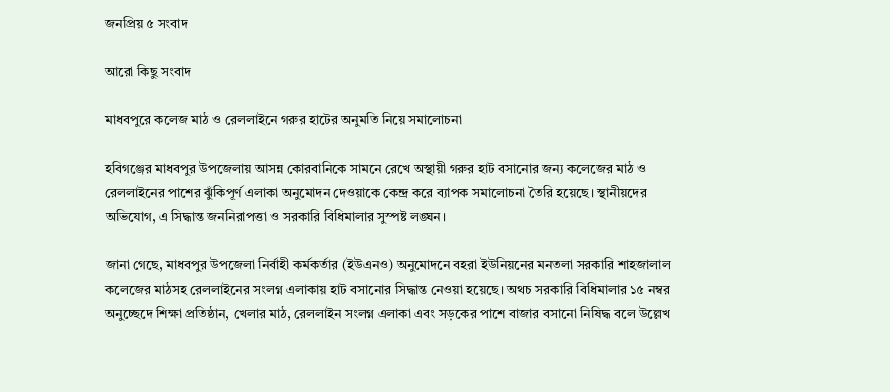জনপ্রিয় ৫ সংবাদ

আরো কিছু সংবাদ

মাধবপুরে কলেজ মাঠ ও রেললাইনে গরুর হাটের অনুমতি নিয়ে সমালোচনা

হবিগঞ্জের মাধবপুর উপজেলায় আসন্ন কোরবানিকে সামনে রেখে অস্থায়ী গরুর হাট বসানোর জন্য কলেজের মাঠ ও রেললাইনের পাশের ঝুঁকিপূর্ণ এলাকা অনুমোদন দেওয়াকে কেন্দ্র করে ব্যাপক সমালোচনা তৈরি হয়েছে। স্থানীয়দের অভিযোগ, এ সিদ্ধান্ত জননিরাপত্তা ও সরকারি বিধিমালার সুস্পষ্ট লঙ্ঘন।

জানা গেছে, মাধবপুর উপজেলা নির্বাহী কর্মকর্তার (ইউএনও) অনুমোদনে বহরা ইউনিয়নের মনতলা সরকারি শাহজালাল কলেজের মাঠসহ রেললাইনের সংলগ্ন এলাকায় হাট বসানোর সিদ্ধান্ত নেওয়া হয়েছে। অথচ সরকারি বিধিমালার ১৫ নম্বর অনুচ্ছেদে শিক্ষা প্রতিষ্ঠান, খেলার মাঠ, রেললাইন সংলগ্ন এলাকা এবং সড়কের পাশে বাজার বসানো নিষিদ্ধ বলে উল্লেখ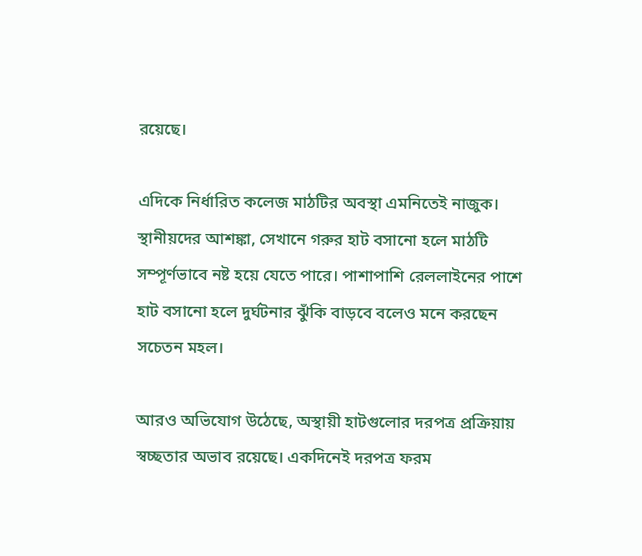রয়েছে।

এদিকে নির্ধারিত কলেজ মাঠটির অবস্থা এমনিতেই নাজুক। স্থানীয়দের আশঙ্কা, সেখানে গরুর হাট বসানো হলে মাঠটি সম্পূর্ণভাবে নষ্ট হয়ে যেতে পারে। পাশাপাশি রেললাইনের পাশে হাট বসানো হলে দুর্ঘটনার ঝুঁকি বাড়বে বলেও মনে করছেন সচেতন মহল।

আরও অভিযোগ উঠেছে, অস্থায়ী হাটগুলোর দরপত্র প্রক্রিয়ায় স্বচ্ছতার অভাব রয়েছে। একদিনেই দরপত্র ফরম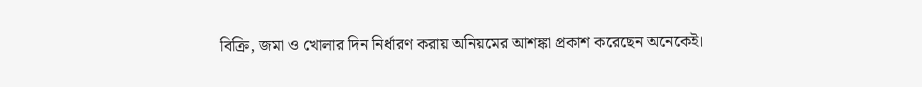বিক্রি, জমা ও খোলার দিন নির্ধারণ করায় অনিয়মের আশঙ্কা প্রকাশ করেছেন অনেকেই।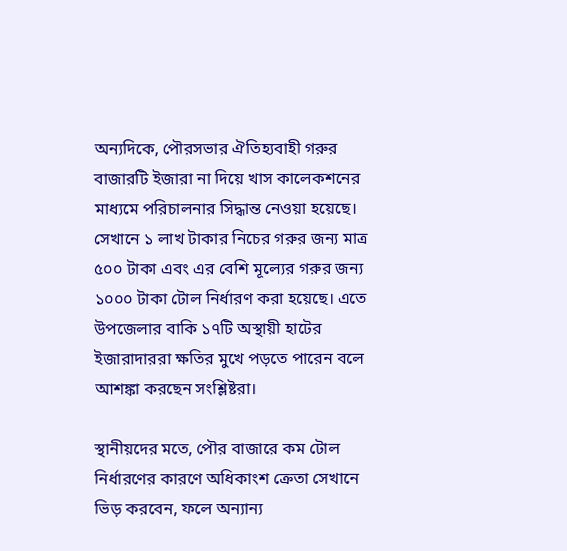অন্যদিকে, পৌরসভার ঐতিহ্যবাহী গরুর বাজারটি ইজারা না দিয়ে খাস কালেকশনের মাধ্যমে পরিচালনার সিদ্ধান্ত নেওয়া হয়েছে। সেখানে ১ লাখ টাকার নিচের গরুর জন্য মাত্র ৫০০ টাকা এবং এর বেশি মূল্যের গরুর জন্য ১০০০ টাকা টোল নির্ধারণ করা হয়েছে। এতে উপজেলার বাকি ১৭টি অস্থায়ী হাটের ইজারাদাররা ক্ষতির মুখে পড়তে পারেন বলে আশঙ্কা করছেন সংশ্লিষ্টরা।

স্থানীয়দের মতে, পৌর বাজারে কম টোল নির্ধারণের কারণে অধিকাংশ ক্রেতা সেখানে ভিড় করবেন, ফলে অন্যান্য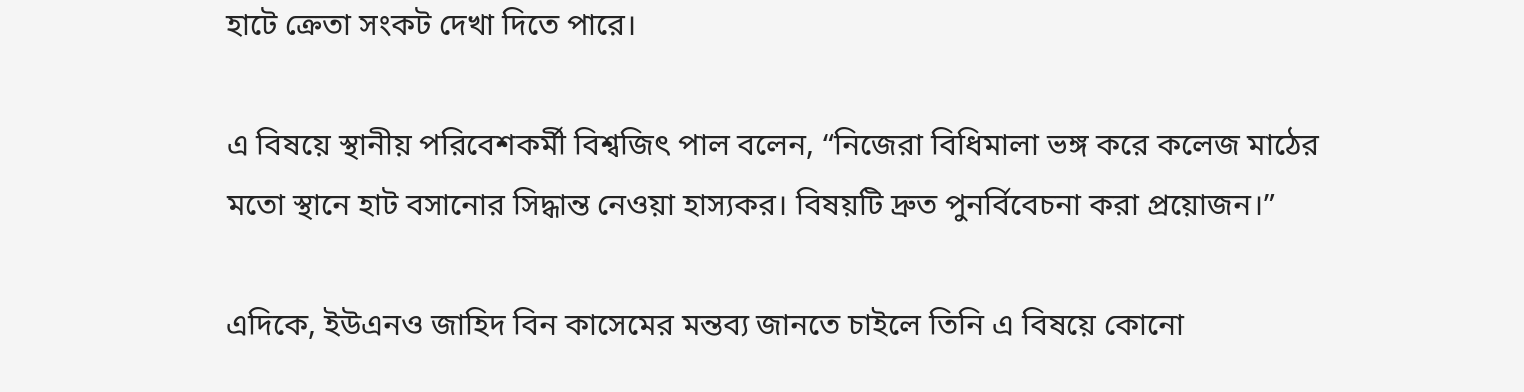হাটে ক্রেতা সংকট দেখা দিতে পারে।

এ বিষয়ে স্থানীয় পরিবেশকর্মী বিশ্বজিৎ পাল বলেন, “নিজেরা বিধিমালা ভঙ্গ করে কলেজ মাঠের মতো স্থানে হাট বসানোর সিদ্ধান্ত নেওয়া হাস্যকর। বিষয়টি দ্রুত পুনর্বিবেচনা করা প্রয়োজন।”

এদিকে, ইউএনও জাহিদ বিন কাসেমের মন্তব্য জানতে চাইলে তিনি এ বিষয়ে কোনো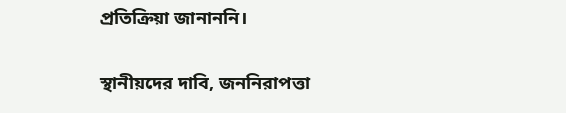প্রতিক্রিয়া জানাননি।

স্থানীয়দের দাবি, জননিরাপত্তা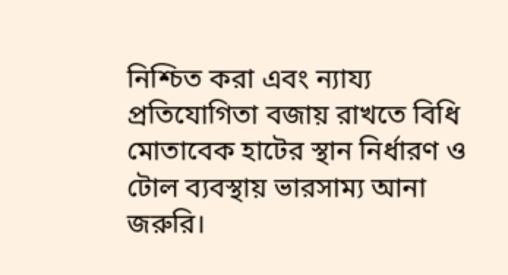নিশ্চিত করা এবং ন্যায্য প্রতিযোগিতা বজায় রাখতে বিধি মোতাবেক হাটের স্থান নির্ধারণ ও টোল ব্যবস্থায় ভারসাম্য আনা জরুরি।